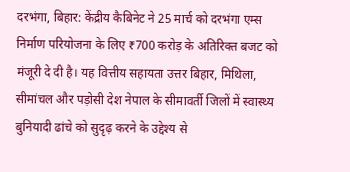दरभंगा, बिहार: केंद्रीय कैबिनेट ने 25 मार्च को दरभंगा एम्स निर्माण परियोजना के लिए ₹700 करोड़ के अतिरिक्त बजट को मंजूरी दे दी है। यह वित्तीय सहायता उत्तर बिहार, मिथिला, सीमांचल और पड़ोसी देश नेपाल के सीमावर्ती जिलों में स्वास्थ्य बुनियादी ढांचे को सुदृढ़ करने के उद्देश्य से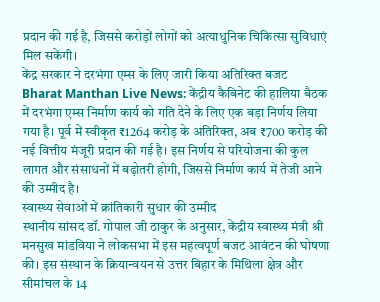प्रदान की गई है, जिससे करोड़ों लोगों को अत्याधुनिक चिकित्सा सुविधाएं मिल सकेंगी।
केंद्र सरकार ने दरभंगा एम्स के लिए जारी किया अतिरिक्त बजट
Bharat Manthan Live News: केंद्रीय कैबिनेट की हालिया बैठक में दरभंगा एम्स निर्माण कार्य को गति देने के लिए एक बड़ा निर्णय लिया गया है। पूर्व में स्वीकृत ₹1264 करोड़ के अतिरिक्त, अब ₹700 करोड़ की नई वित्तीय मंजूरी प्रदान की गई है। इस निर्णय से परियोजना की कुल लागत और संसाधनों में बढ़ोतरी होगी, जिससे निर्माण कार्य में तेजी आने की उम्मीद है।
स्वास्थ्य सेवाओं में क्रांतिकारी सुधार की उम्मीद
स्थानीय सांसद डॉ. गोपाल जी ठाकुर के अनुसार, केंद्रीय स्वास्थ्य मंत्री श्री मनसुख मांडविया ने लोकसभा में इस महत्वपूर्ण बजट आवंटन की घोषणा की। इस संस्थान के क्रियान्वयन से उत्तर बिहार के मिथिला क्षेत्र और सीमांचल के 14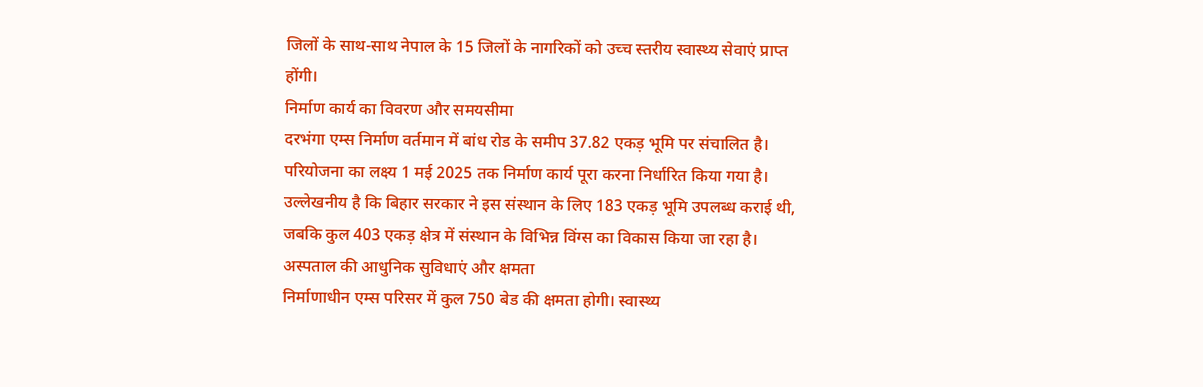जिलों के साथ-साथ नेपाल के 15 जिलों के नागरिकों को उच्च स्तरीय स्वास्थ्य सेवाएं प्राप्त होंगी।
निर्माण कार्य का विवरण और समयसीमा
दरभंगा एम्स निर्माण वर्तमान में बांध रोड के समीप 37.82 एकड़ भूमि पर संचालित है। परियोजना का लक्ष्य 1 मई 2025 तक निर्माण कार्य पूरा करना निर्धारित किया गया है। उल्लेखनीय है कि बिहार सरकार ने इस संस्थान के लिए 183 एकड़ भूमि उपलब्ध कराई थी, जबकि कुल 403 एकड़ क्षेत्र में संस्थान के विभिन्न विंग्स का विकास किया जा रहा है।
अस्पताल की आधुनिक सुविधाएं और क्षमता
निर्माणाधीन एम्स परिसर में कुल 750 बेड की क्षमता होगी। स्वास्थ्य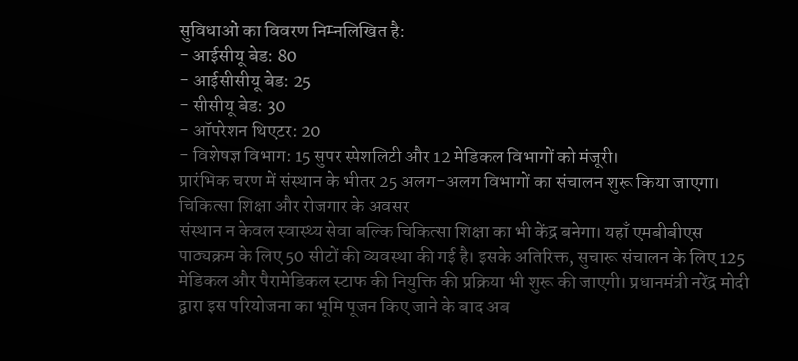सुविधाओं का विवरण निम्नलिखित है:
- आईसीयू बेड: 80
- आईसीसीयू बेड: 25
- सीसीयू बेड: 30
- ऑपरेशन थिएटर: 20
- विशेषज्ञ विभाग: 15 सुपर स्पेशलिटी और 12 मेडिकल विभागों को मंजूरी।
प्रारंभिक चरण में संस्थान के भीतर 25 अलग-अलग विभागों का संचालन शुरू किया जाएगा।
चिकित्सा शिक्षा और रोजगार के अवसर
संस्थान न केवल स्वास्थ्य सेवा बल्कि चिकित्सा शिक्षा का भी केंद्र बनेगा। यहाँ एमबीबीएस पाठ्यक्रम के लिए 50 सीटों की व्यवस्था की गई है। इसके अतिरिक्त, सुचारू संचालन के लिए 125 मेडिकल और पैरामेडिकल स्टाफ की नियुक्ति की प्रक्रिया भी शुरू की जाएगी। प्रधानमंत्री नरेंद्र मोदी द्वारा इस परियोजना का भूमि पूजन किए जाने के बाद अब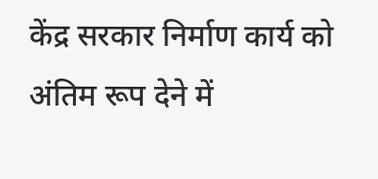केंद्र सरकार निर्माण कार्य को अंतिम रूप देने में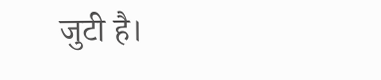जुटी है।